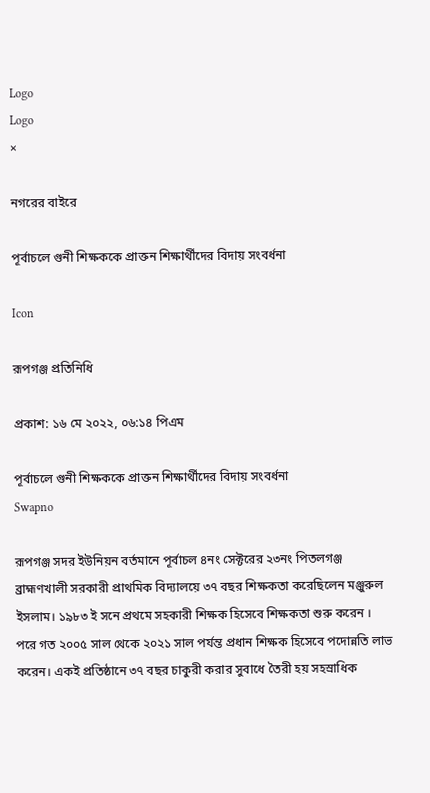Logo
Logo
×

নগরের বাইরে

পূর্বাচলে গুনী শিক্ষককে প্রাক্তন শিক্ষার্থীদের বিদায় সংবর্ধনা

Icon

রূপগঞ্জ প্রতিনিধি

প্রকাশ: ১৬ মে ২০২২, ০৬:১৪ পিএম

পূর্বাচলে গুনী শিক্ষককে প্রাক্তন শিক্ষার্থীদের বিদায় সংবর্ধনা
Swapno

রূপগঞ্জ সদর ইউনিয়ন বর্তমানে পূর্বাচল ৪নং সেক্টরের ২৩নং পিতলগঞ্জ ব্রাহ্মণখালী সরকারী প্রাথমিক বিদ্যালয়ে ৩৭ বছর শিক্ষকতা করেছিলেন মঞ্জুরুল ইসলাম। ১৯৮৩ ই সনে প্রথমে সহকারী শিক্ষক হিসেবে শিক্ষকতা শুরু করেন । পরে গত ২০০৫ সাল থেকে ২০২১ সাল পর্যন্ত প্রধান শিক্ষক হিসেবে পদোন্নতি লাভ করেন। একই প্রতিষ্ঠানে ৩৭ বছর চাকুরী করার সুবাধে তৈরী হয় সহস্রাধিক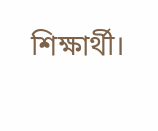শিক্ষার্থী।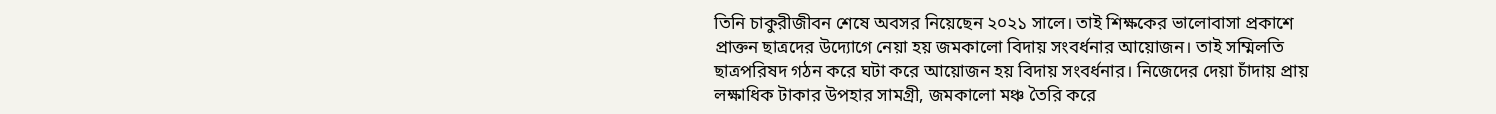তিনি চাকুরীজীবন শেষে অবসর নিয়েছেন ২০২১ সালে। তাই শিক্ষকের ভালোবাসা প্রকাশে প্রাক্তন ছাত্রদের উদ্যোগে নেয়া হয় জমকালো বিদায় সংবর্ধনার আয়োজন। তাই সম্মিলতি ছাত্রপরিষদ গঠন করে ঘটা করে আয়োজন হয় বিদায় সংবর্ধনার। নিজেদের দেয়া চাঁদায় প্রায় লক্ষাধিক টাকার উপহার সামগ্রী, জমকালো মঞ্চ তৈরি করে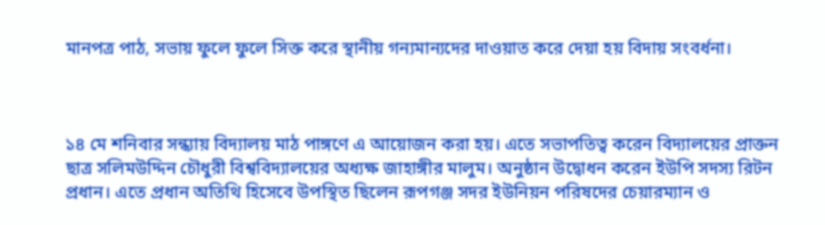মানপত্র পাঠ, সভায় ফুলে ফুলে সিক্ত করে স্থানীয় গন্যমান্যদের দাওয়াত করে দেয়া হয় বিদায় সংবর্ধনা।



১৪ মে শনিবার সন্ধ্যায় বিদ্যালয় মাঠ পাঙ্গণে এ আয়োজন করা হয়। এতে সভাপতিত্ব করেন বিদ্যালয়ের প্রাক্তন ছাত্র সলিমউদ্দিন চৌধুরী বিশ্ববিদ্যালয়ের অধ্যক্ষ জাহাঙ্গীর মালুম। অনুষ্ঠান উদ্বোধন করেন ইউপি সদস্য রিটন প্রধান। এতে প্রধান অতিথি হিসেবে উপস্থিত ছিলেন রূপগঞ্জ সদর ইউনিয়ন পরিষদের চেয়ারম্যান ও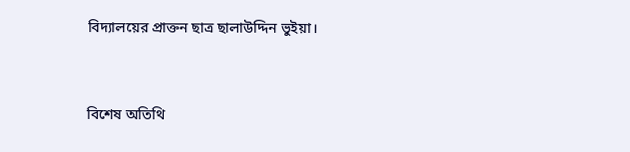বিদ্যালয়ের প্রাক্তন ছাত্র ছালাউদ্দিন ভুইয়া।



বিশেষ অতিথি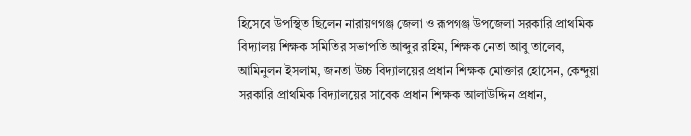হিসেবে উপস্থিত ছিলেন নারায়ণগঞ্জ জেলা ও রূপগঞ্জ উপজেলা সরকারি প্রাথমিক বিদ্যালয় শিক্ষক সমিতির সভাপতি আব্দুর রহিম, শিক্ষক নেতা আবু তালেব, আমিনুলন ইসলাম, জনতা উচ্চ বিদ্যালয়ের প্রধান শিক্ষক মোক্তার হোসেন, কেন্দুয়া সরকারি প্রাথমিক বিদ্যালয়ের সাবেক প্রধান শিক্ষক আলাউদ্দিন প্রধান,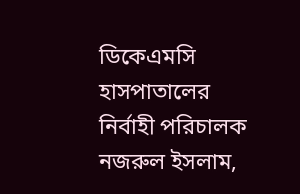ডিকেএমসি হাসপাতালের নির্বাহী পরিচালক নজরুল ইসলাম,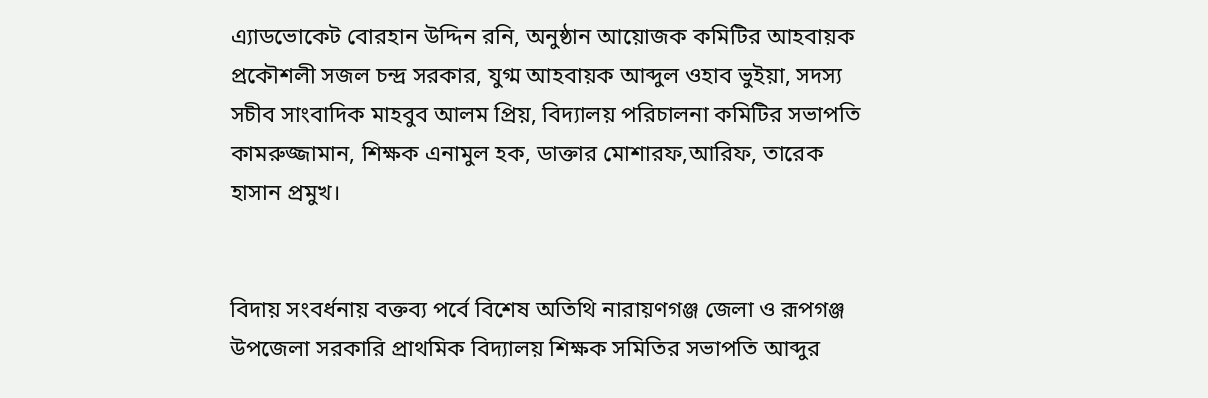এ্যাডভোকেট বোরহান উদ্দিন রনি, অনুষ্ঠান আয়োজক কমিটির আহবায়ক প্রকৌশলী সজল চন্দ্র সরকার, যুগ্ম আহবায়ক আব্দুল ওহাব ভুইয়া, সদস্য সচীব সাংবাদিক মাহবুব আলম প্রিয়, বিদ্যালয় পরিচালনা কমিটির সভাপতি কামরুজ্জামান, শিক্ষক এনামুল হক, ডাক্তার মোশারফ,আরিফ, তারেক হাসান প্রমুখ।


বিদায় সংবর্ধনায় বক্তব্য পর্বে বিশেষ অতিথি নারায়ণগঞ্জ জেলা ও রূপগঞ্জ উপজেলা সরকারি প্রাথমিক বিদ্যালয় শিক্ষক সমিতির সভাপতি আব্দুর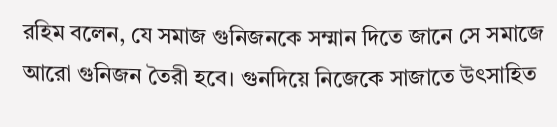রহিম বলেন, যে সমাজ গুনিজনকে সম্মান দিতে জানে সে সমাজে আরো গুনিজন তৈরী হবে। গুনদিয়ে নিজেকে সাজাতে উৎসাহিত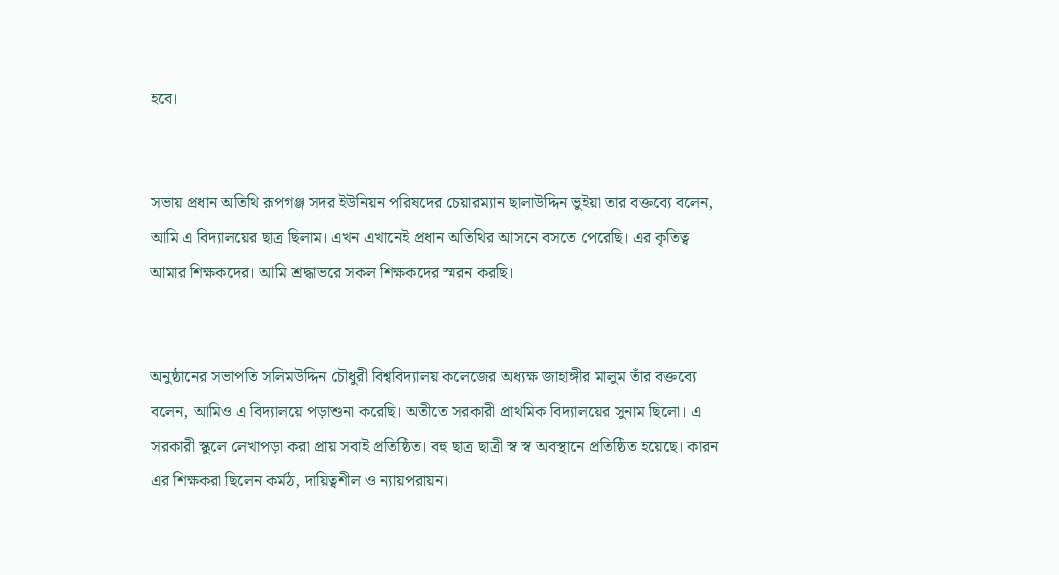হবে।


সভায় প্রধান অতিথি রূপগঞ্জ সদর ইউনিয়ন পরিষদের চেয়ারম্যান ছালাউদ্দিন ভুইয়া তার বক্তব্যে বলেন, আমি এ বিদ্যালয়ের ছাত্র ছিলাম। এখন এখানেই প্রধান অতিথির আসনে বসতে পেরেছি। এর কৃতিত্ব আমার শিক্ষকদের। আমি শ্রদ্ধাভরে সকল শিক্ষকদের স্মরন করছি।


অনুষ্ঠানের সভাপতি সলিমউদ্দিন চৌধুরী বিশ্ববিদ্যালয় কলেজের অধ্যক্ষ জাহাঙ্গীর মালুম তাঁর বক্তব্যে বলেন, আমিও এ বিদ্যালয়ে পড়াশুনা করেছি। অতীতে সরকারী প্রাথমিক বিদ্যালয়ের সুনাম ছিলো। এ সরকারী স্কুলে লেখাপড়া করা প্রায় সবাই প্রতিষ্ঠিত। বহু ছাত্র ছাত্রী স্ব স্ব অবস্থানে প্রতিষ্ঠিত হয়েছে। কারন এর শিক্ষকরা ছিলেন কর্মঠ, দায়িত্বশীল ও ন্যায়পরায়ন।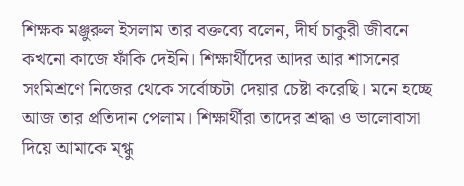শিক্ষক মঞ্জুরুল ইসলাম তার বক্তব্যে বলেন, দীর্ঘ চাকুরী জীবনে কখনো কাজে ফাঁকি দেইনি। শিক্ষার্থীদের আদর আর শাসনের সংমিশ্রণে নিজের থেকে সর্বোচ্চটা দেয়ার চেষ্টা করেছি। মনে হচ্ছে আজ তার প্রতিদান পেলাম। শিক্ষার্থীরা তাদের শ্রদ্ধা ও ভালোবাসা দিয়ে আমাকে ম্গ্ধু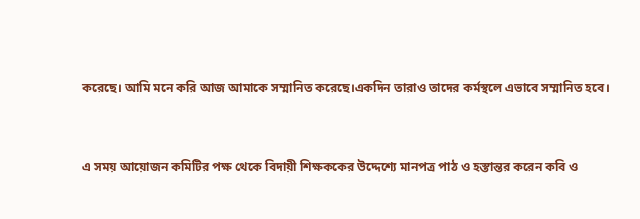করেছে। আমি মনে করি আজ আমাকে সম্মানিত করেছে।একদিন তারাও তাদের কর্মস্থলে এভাবে সম্মানিত হবে।


এ সময় আয়োজন কমিটির পক্ষ থেকে বিদায়ী শিক্ষককের উদ্দেশ্যে মানপত্র পাঠ ও হস্তান্তর করেন কবি ও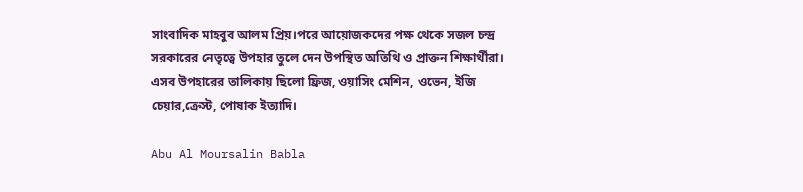সাংবাদিক মাহবুব আলম প্রিয়।পরে আয়োজকদের পক্ষ থেকে সজল চন্দ্র সরকারের নেতৃত্বে উপহার তুলে দেন উপস্থিত অতিথি ও প্রাক্তন শিক্ষার্থীরা। এসব উপহারের তালিকায় ছিলো ফ্রিজ, ওয়াসিং মেশিন, ওভেন, ইজি চেয়ার,ক্রেস্ট, পোষাক ইত্যাদি।

Abu Al Moursalin Babla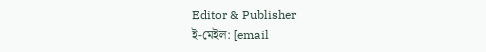Editor & Publisher
ই-মেইল: [email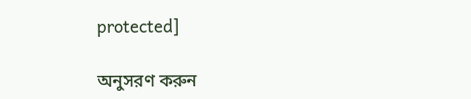protected]

অনুসরণ করুন